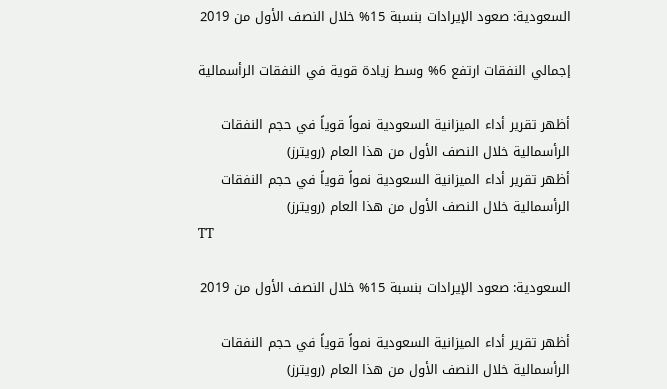السعودية: صعود الإيرادات بنسبة 15% خلال النصف الأول من 2019

إجمالي النفقات ارتفع 6% وسط زيادة قوية في النفقات الرأسمالية

أظهر تقرير أداء الميزانية السعودية نمواً قوياً في حجم النفقات الرأسمالية خلال النصف الأول من هذا العام (رويترز)
أظهر تقرير أداء الميزانية السعودية نمواً قوياً في حجم النفقات الرأسمالية خلال النصف الأول من هذا العام (رويترز)
TT

السعودية: صعود الإيرادات بنسبة 15% خلال النصف الأول من 2019

أظهر تقرير أداء الميزانية السعودية نمواً قوياً في حجم النفقات الرأسمالية خلال النصف الأول من هذا العام (رويترز)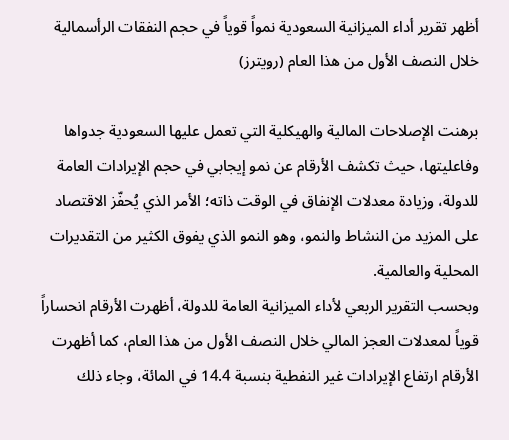أظهر تقرير أداء الميزانية السعودية نمواً قوياً في حجم النفقات الرأسمالية خلال النصف الأول من هذا العام (رويترز)

برهنت الإصلاحات المالية والهيكلية التي تعمل عليها السعودية جدواها وفاعليتها، حيث تكشف الأرقام عن نمو إيجابي في حجم الإيرادات العامة للدولة، وزيادة معدلات الإنفاق في الوقت ذاته؛ الأمر الذي يُحفّز الاقتصاد على المزيد من النشاط والنمو، وهو النمو الذي يفوق الكثير من التقديرات المحلية والعالمية.
وبحسب التقرير الربعي لأداء الميزانية العامة للدولة، أظهرت الأرقام انحساراً قوياً لمعدلات العجز المالي خلال النصف الأول من هذا العام، كما أظهرت الأرقام ارتفاع الإيرادات غير النفطية بنسبة 14.4 في المائة، وجاء ذلك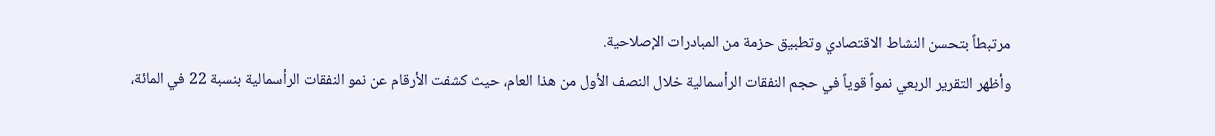مرتبطاً بتحسن النشاط الاقتصادي وتطبيق حزمة من المبادرات الإصلاحية.
وأظهر التقرير الربعي نمواً قوياً في حجم النفقات الرأسمالية خلال النصف الأول من هذا العام، حيث كشفت الأرقام عن نمو النفقات الرأسمالية بنسبة 22 في المائة،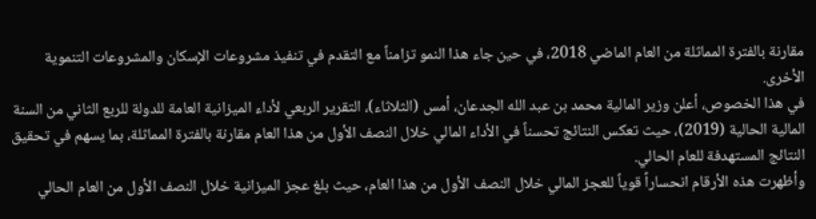مقارنة بالفترة المماثلة من العام الماضي 2018، في حين جاء هذا النمو تزامناً مع التقدم في تنفيذ مشروعات الإسكان والمشروعات التنموية الأخرى.
في هذا الخصوص، أعلن وزير المالية محمد بن عبد الله الجدعان، أمس (الثلاثاء)، التقرير الربعي لأداء الميزانية العامة للدولة للربع الثاني من السنة المالية الحالية (2019)، حيث تعكس النتائج تحسناً في الأداء المالي خلال النصف الأول من هذا العام مقارنة بالفترة المماثلة، بما يسهم في تحقيق النتائج المستهدفة للعام الحالي.
وأظهرت هذه الأرقام انحساراً قوياً للعجز المالي خلال النصف الأول من هذا العام، حيث بلغ عجز الميزانية خلال النصف الأول من العام الحالي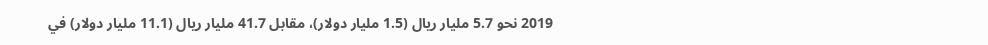2019 نحو 5.7 مليار ريال (1.5 مليار دولار)، مقابل 41.7 مليار ريال (11.1 مليار دولار) في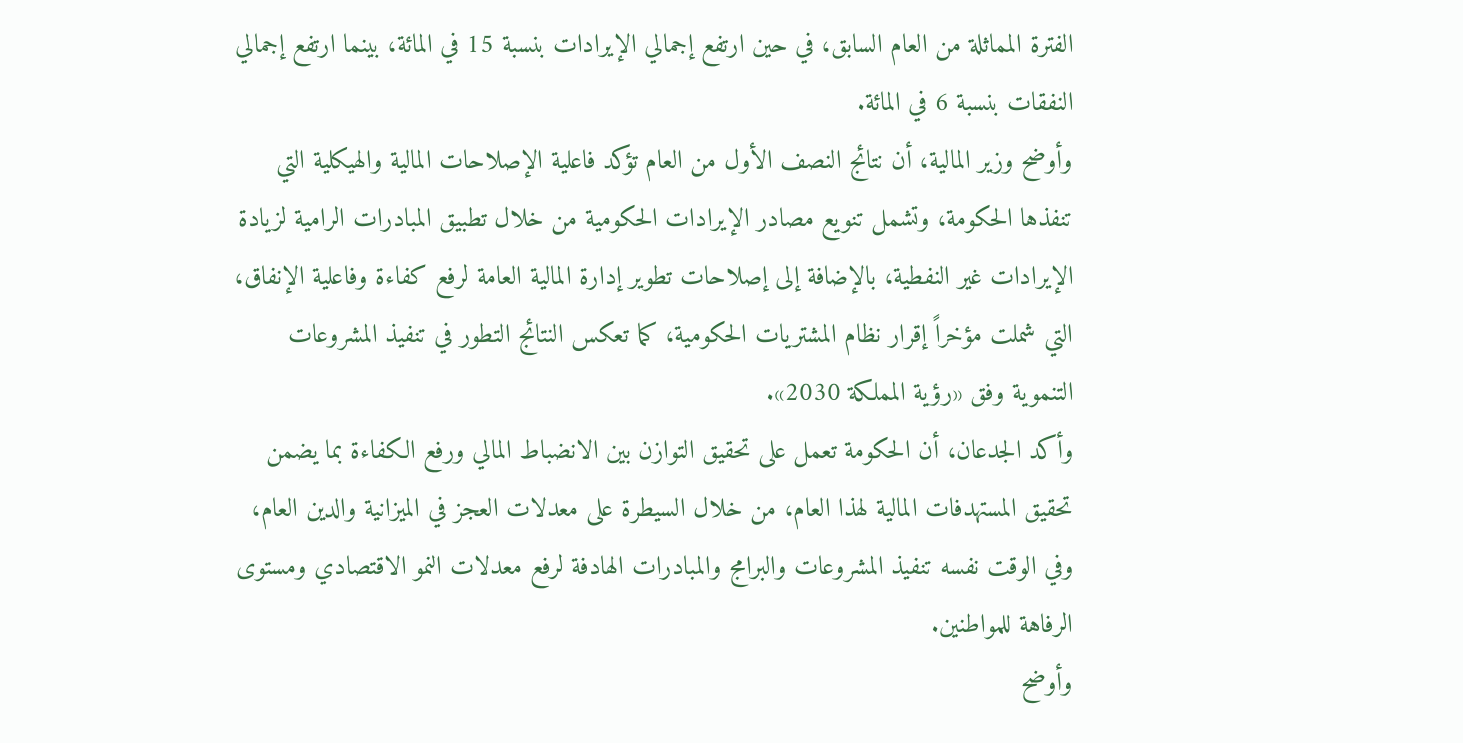الفترة المماثلة من العام السابق، في حين ارتفع إجمالي الإيرادات بنسبة 15 في المائة، بينما ارتفع إجمالي النفقات بنسبة 6 في المائة.
وأوضح وزير المالية، أن نتائج النصف الأول من العام تؤكد فاعلية الإصلاحات المالية والهيكلية التي تنفذها الحكومة، وتشمل تنويع مصادر الإيرادات الحكومية من خلال تطبيق المبادرات الرامية لزيادة الإيرادات غير النفطية، بالإضافة إلى إصلاحات تطوير إدارة المالية العامة لرفع كفاءة وفاعلية الإنفاق، التي شملت مؤخراً إقرار نظام المشتريات الحكومية، كما تعكس النتائج التطور في تنفيذ المشروعات التنموية وفق «رؤية المملكة 2030».
وأكد الجدعان، أن الحكومة تعمل على تحقيق التوازن بين الانضباط المالي ورفع الكفاءة بما يضمن تحقيق المستهدفات المالية لهذا العام، من خلال السيطرة على معدلات العجز في الميزانية والدين العام، وفي الوقت نفسه تنفيذ المشروعات والبرامج والمبادرات الهادفة لرفع معدلات النمو الاقتصادي ومستوى الرفاهة للمواطنين.
وأوضح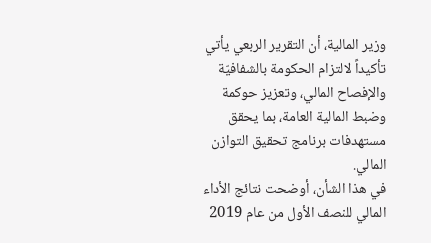وزير المالية، أن التقرير الربعي يأتي تأكيداً لالتزام الحكومة بالشفافيّة والإفصاح المالي، وتعزيز حوكمة وضبط المالية العامة، بما يحقق مستهدفات برنامج تحقيق التوازن المالي.
في هذا الشأن، أوضحت نتائج الأداء المالي للنصف الأول من عام 2019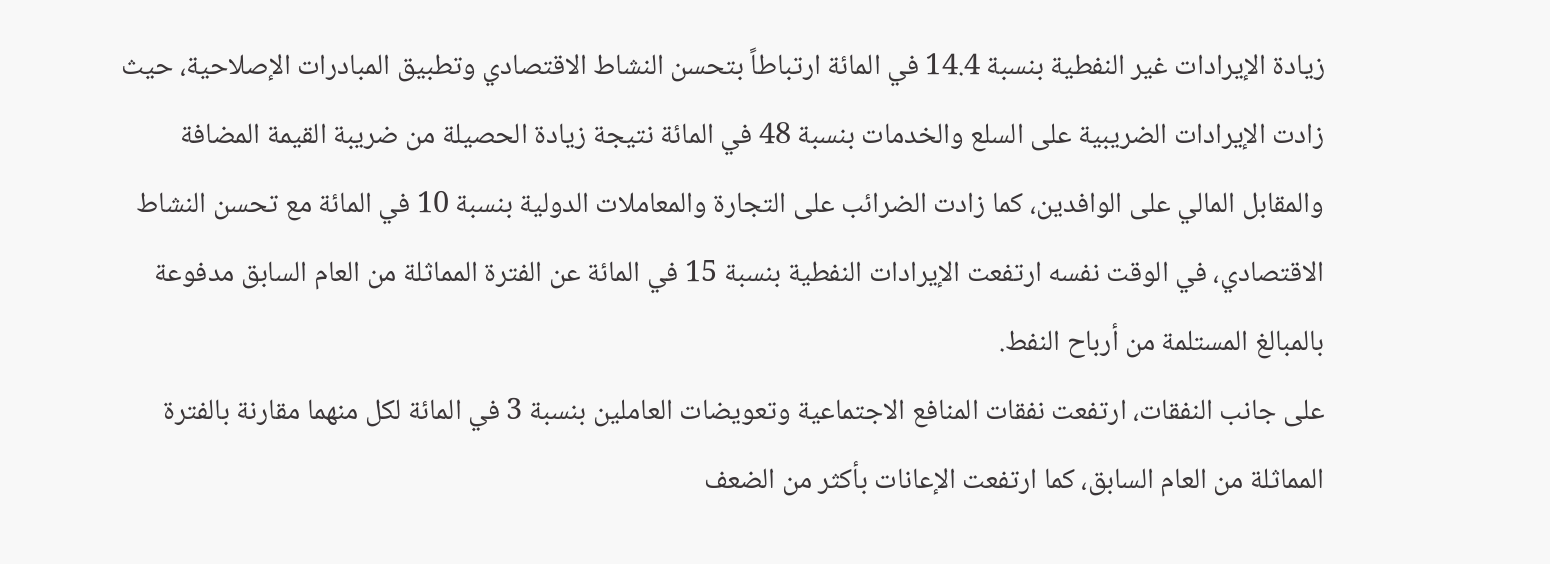زيادة الإيرادات غير النفطية بنسبة 14.4 في المائة ارتباطاً بتحسن النشاط الاقتصادي وتطبيق المبادرات الإصلاحية، حيث زادت الإيرادات الضريبية على السلع والخدمات بنسبة 48 في المائة نتيجة زيادة الحصيلة من ضريبة القيمة المضافة والمقابل المالي على الوافدين، كما زادت الضرائب على التجارة والمعاملات الدولية بنسبة 10 في المائة مع تحسن النشاط الاقتصادي، في الوقت نفسه ارتفعت الإيرادات النفطية بنسبة 15 في المائة عن الفترة المماثلة من العام السابق مدفوعة بالمبالغ المستلمة من أرباح النفط.
على جانب النفقات، ارتفعت نفقات المنافع الاجتماعية وتعويضات العاملين بنسبة 3 في المائة لكل منهما مقارنة بالفترة المماثلة من العام السابق، كما ارتفعت الإعانات بأكثر من الضعف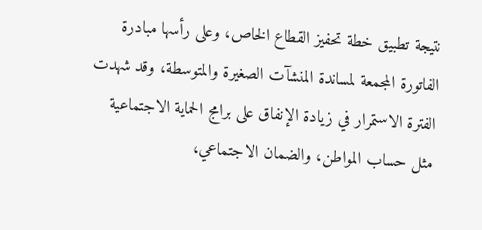نتيجة تطبيق خطة تحفيز القطاع الخاص، وعلى رأسها مبادرة الفاتورة المجمعة لمساندة المنشآت الصغيرة والمتوسطة، وقد شهدت الفترة الاستمرار في زيادة الإنفاق على برامج الحماية الاجتماعية مثل حساب المواطن، والضمان الاجتماعي،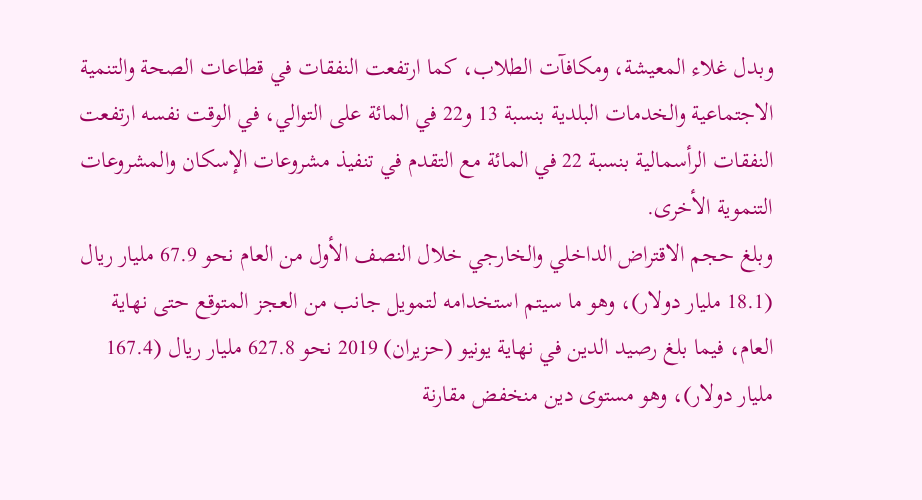وبدل غلاء المعيشة، ومكافآت الطلاب، كما ارتفعت النفقات في قطاعات الصحة والتنمية الاجتماعية والخدمات البلدية بنسبة 13 و22 في المائة على التوالي، في الوقت نفسه ارتفعت النفقات الرأسمالية بنسبة 22 في المائة مع التقدم في تنفيذ مشروعات الإسكان والمشروعات التنموية الأخرى.
وبلغ حجم الاقتراض الداخلي والخارجي خلال النصف الأول من العام نحو 67.9 مليار ريال (18.1 مليار دولار)، وهو ما سيتم استخدامه لتمويل جانب من العجز المتوقع حتى نهاية العام، فيما بلغ رصيد الدين في نهاية يونيو (حزيران) 2019 نحو 627.8 مليار ريال (167.4 مليار دولار)، وهو مستوى دين منخفض مقارنة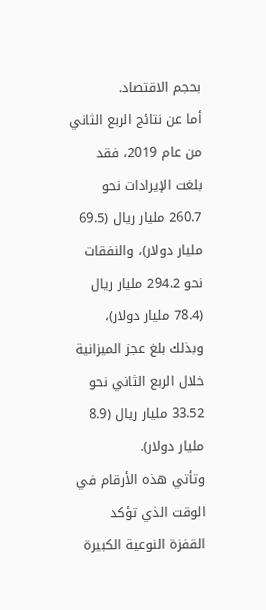بحجم الاقتصاد.
أما عن نتائج الربع الثاني من عام 2019، فقد بلغت الإيرادات نحو 260.7 مليار ريال (69.5 مليار دولار)، والنفقات نحو 294.2 مليار ريال (78.4 مليار دولار)، وبذلك بلغ عجز الميزانية خلال الربع الثاني نحو 33.52 مليار ريال (8.9 مليار دولار).
وتأتي هذه الأرقام في الوقت الذي تؤكد القفزة النوعية الكبيرة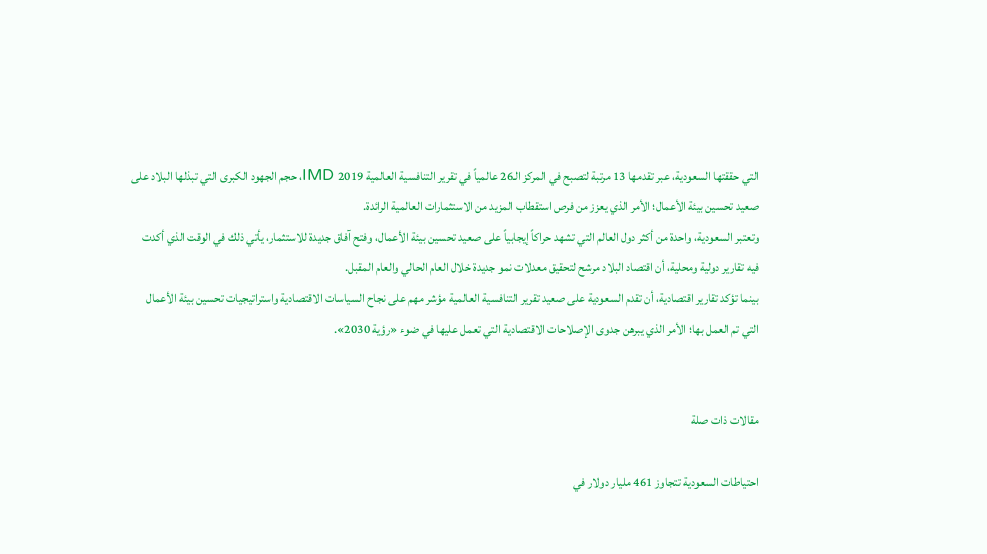التي حققتها السعودية، عبر تقدمها 13 مرتبة لتصبح في المركز الـ26 عالمياً في تقرير التنافسية العالمية IMD 2019، حجم الجهود الكبرى التي تبذلها البلاد على صعيد تحسين بيئة الأعمال؛ الأمر الذي يعزز من فرص استقطاب المزيد من الاستثمارات العالمية الرائدة.
وتعتبر السعودية، واحدة من أكثر دول العالم التي تشهد حراكاً إيجابياً على صعيد تحسين بيئة الأعمال، وفتح آفاق جديدة للاستثمار، يأتي ذلك في الوقت الذي أكدت فيه تقارير دولية ومحلية، أن اقتصاد البلاد مرشح لتحقيق معدلات نمو جديدة خلال العام الحالي والعام المقبل.
بينما تؤكد تقارير اقتصادية، أن تقدم السعودية على صعيد تقرير التنافسية العالمية مؤشر مهم على نجاح السياسات الاقتصادية واستراتيجيات تحسين بيئة الأعمال التي تم العمل بها؛ الأمر الذي يبرهن جدوى الإصلاحات الاقتصادية التي تعمل عليها في ضوء «رؤية 2030».


مقالات ذات صلة

احتياطات السعودية تتجاوز 461 مليار دولار في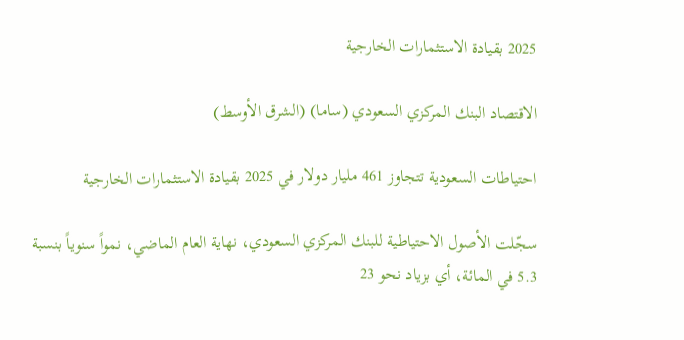2025 بقيادة الاستثمارات الخارجية

الاقتصاد البنك المركزي السعودي (ساما) (الشرق الأوسط)

احتياطات السعودية تتجاوز 461 مليار دولار في 2025 بقيادة الاستثمارات الخارجية

سجّلت الأصول الاحتياطية للبنك المركزي السعودي، نهاية العام الماضي، نمواً سنوياً بنسبة 5.3 في المائة، أي بزياد نحو 23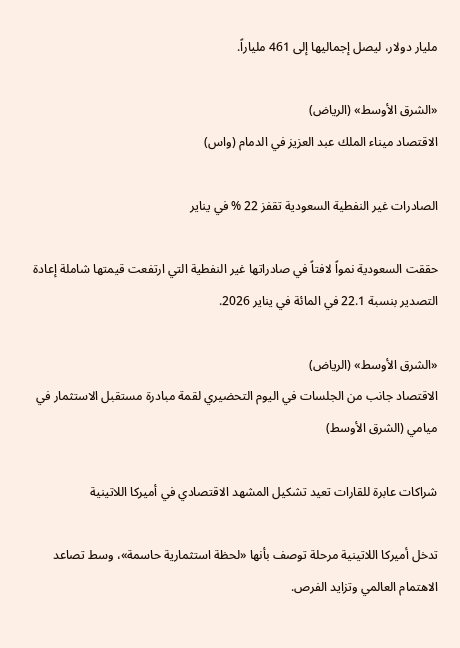مليار دولار، ليصل إجماليها إلى 461 ملياراً.

«الشرق الأوسط» (الرياض)
الاقتصاد ميناء الملك عبد العزيز في الدمام (واس)

الصادرات غير النفطية السعودية تقفز 22 % في يناير

حققت السعودية نمواً لافتاً في صادراتها غير النفطية التي ارتفعت قيمتها شاملة إعادة التصدير بنسبة 22.1 في المائة في يناير 2026.

«الشرق الأوسط» (الرياض)
الاقتصاد جانب من الجلسات في اليوم التحضيري لقمة مبادرة مستقبل الاستثمار في ميامي (الشرق الأوسط)

شراكات عابرة للقارات تعيد تشكيل المشهد الاقتصادي في أميركا اللاتينية

تدخل أميركا اللاتينية مرحلة توصف بأنها «لحظة استثمارية حاسمة»، وسط تصاعد الاهتمام العالمي وتزايد الفرص.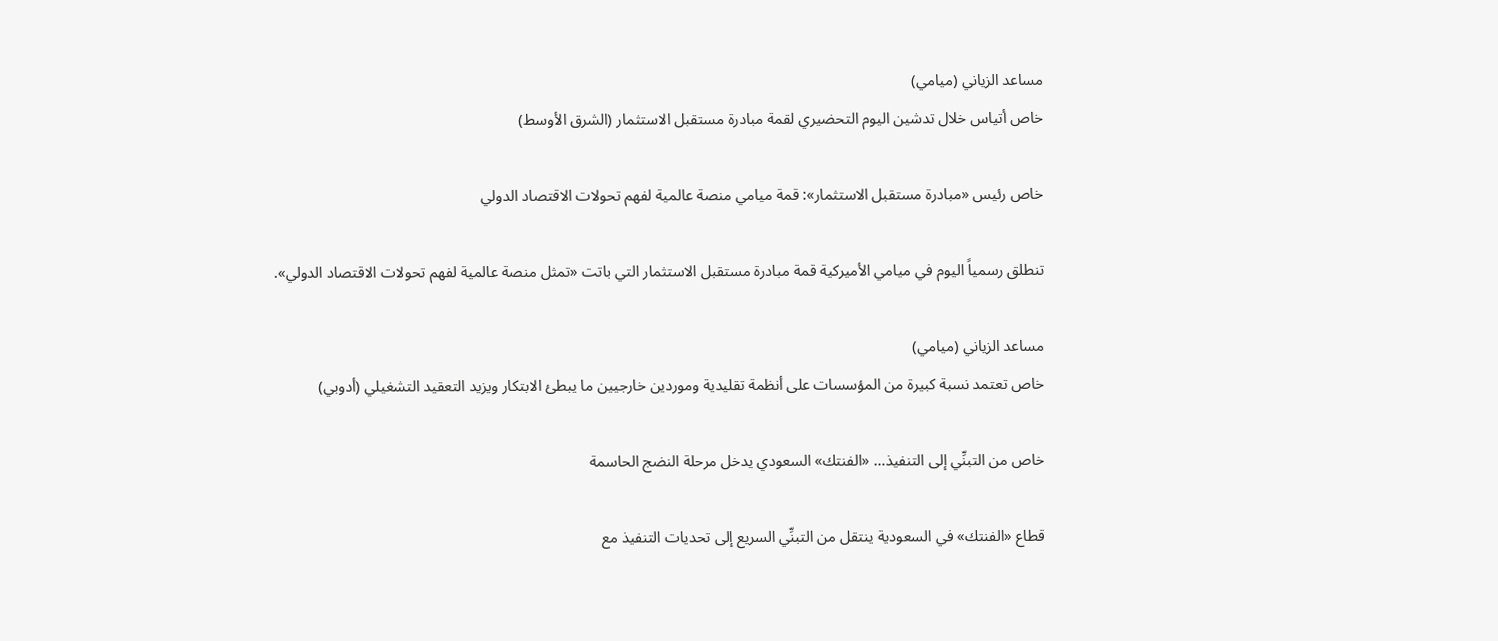مساعد الزياني (ميامي)
خاص أتياس خلال تدشين اليوم التحضيري لقمة مبادرة مستقبل الاستثمار (الشرق الأوسط)

خاص رئيس «مبادرة مستقبل الاستثمار»: قمة ميامي منصة عالمية لفهم تحولات الاقتصاد الدولي

تنطلق رسمياً اليوم في ميامي الأميركية قمة مبادرة مستقبل الاستثمار التي باتت «تمثل منصة عالمية لفهم تحولات الاقتصاد الدولي».

مساعد الزياني (ميامي)
خاص تعتمد نسبة كبيرة من المؤسسات على أنظمة تقليدية وموردين خارجيين ما يبطئ الابتكار ويزيد التعقيد التشغيلي (أدوبي)

خاص من التبنِّي إلى التنفيذ… «الفنتك» السعودي يدخل مرحلة النضج الحاسمة

قطاع «الفنتك» في السعودية ينتقل من التبنِّي السريع إلى تحديات التنفيذ مع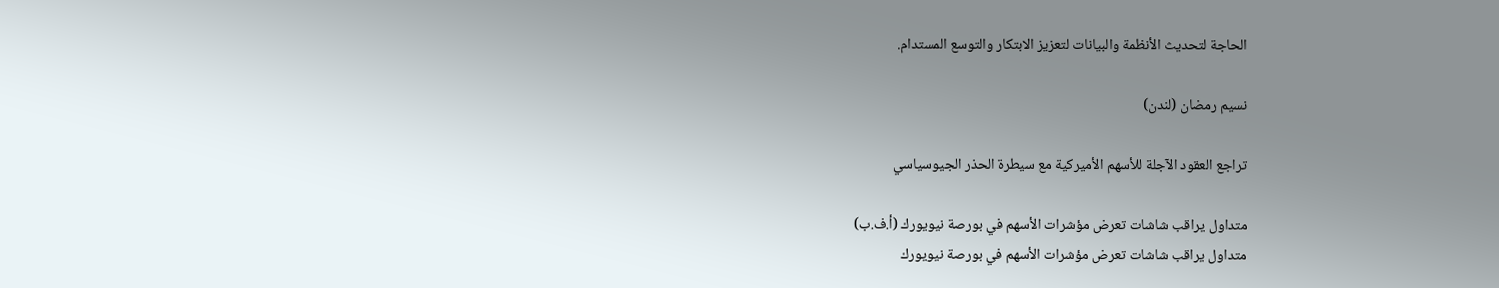الحاجة لتحديث الأنظمة والبيانات لتعزيز الابتكار والتوسع المستدام.

نسيم رمضان (لندن)

تراجع العقود الآجلة للأسهم الأميركية مع سيطرة الحذر الجيوسياسي

متداول يراقب شاشات تعرض مؤشرات الأسهم في بورصة نيويورك (أ.ف.ب)
متداول يراقب شاشات تعرض مؤشرات الأسهم في بورصة نيويورك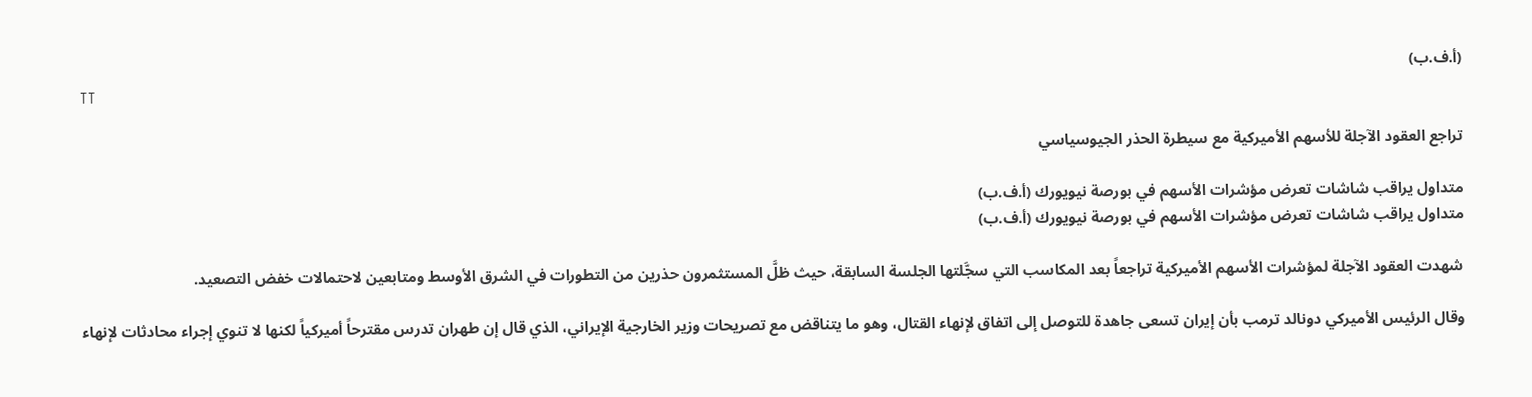(أ.ف.ب)
TT

تراجع العقود الآجلة للأسهم الأميركية مع سيطرة الحذر الجيوسياسي

متداول يراقب شاشات تعرض مؤشرات الأسهم في بورصة نيويورك (أ.ف.ب)
متداول يراقب شاشات تعرض مؤشرات الأسهم في بورصة نيويورك (أ.ف.ب)

شهدت العقود الآجلة لمؤشرات الأسهم الأميركية تراجعاً بعد المكاسب التي سجَّلتها الجلسة السابقة، حيث ظلَّ المستثمرون حذرين من التطورات في الشرق الأوسط ومتابعين لاحتمالات خفض التصعيد.

وقال الرئيس الأميركي دونالد ترمب بأن إيران تسعى جاهدة للتوصل إلى اتفاق لإنهاء القتال، وهو ما يتناقض مع تصريحات وزير الخارجية الإيراني، الذي قال إن طهران تدرس مقترحاً أميركياً لكنها لا تنوي إجراء محادثات لإنهاء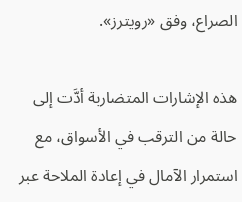الصراع، وفق «رويترز».

هذه الإشارات المتضاربة أدَّت إلى حالة من الترقب في الأسواق، مع استمرار الآمال في إعادة الملاحة عبر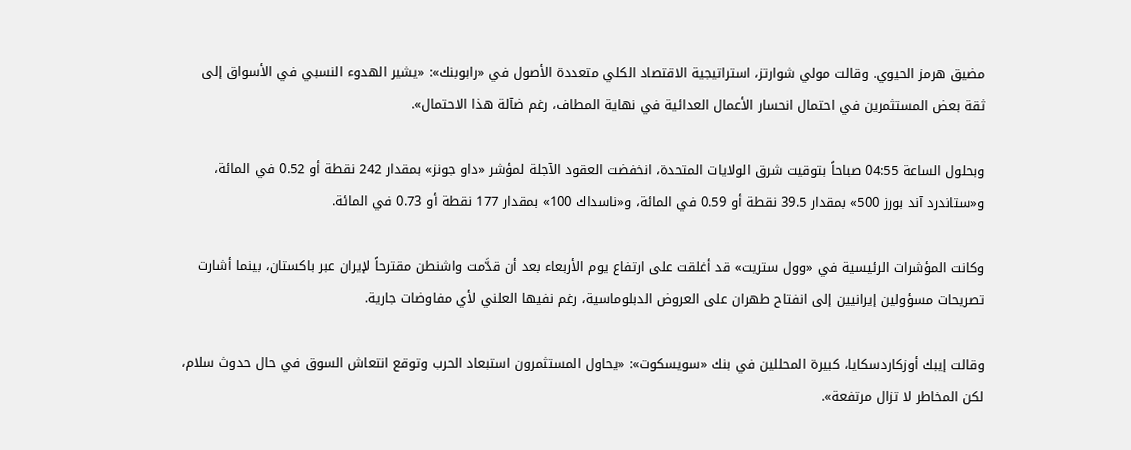مضيق هرمز الحيوي. وقالت مولي شوارتز، استراتيجية الاقتصاد الكلي متعددة الأصول في «رابوبنك»: «يشير الهدوء النسبي في الأسواق إلى ثقة بعض المستثمرين في احتمال انحسار الأعمال العدائية في نهاية المطاف، رغم ضآلة هذا الاحتمال».

وبحلول الساعة 04:55 صباحاً بتوقيت شرق الولايات المتحدة، انخفضت العقود الآجلة لمؤشر «داو جونز» بمقدار 242 نقطة أو 0.52 في المائة، و«ستاندرد آند بورز 500» بمقدار 39.5 نقطة أو 0.59 في المائة، و«ناسداك 100» بمقدار 177 نقطة أو 0.73 في المائة.

وكانت المؤشرات الرئيسية في «وول ستريت» قد أغلقت على ارتفاع يوم الأربعاء بعد أن قدَّمت واشنطن مقترحاً لإيران عبر باكستان، بينما أشارت تصريحات مسؤولين إيرانيين إلى انفتاح طهران على العروض الدبلوماسية، رغم نفيها العلني لأي مفاوضات جارية.

وقالت إيبك أوزكاردسكايا، كبيرة المحللين في بنك «سويسكوت»: «يحاول المستثمرون استبعاد الحرب وتوقع انتعاش السوق في حال حدوث سلام، لكن المخاطر لا تزال مرتفعة».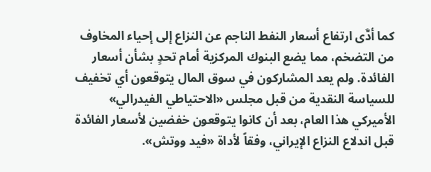كما أدَّى ارتفاع أسعار النفط الناجم عن النزاع إلى إحياء المخاوف من التضخم، مما يضع البنوك المركزية أمام تحدٍ بشأن أسعار الفائدة. ولم يعد المشاركون في سوق المال يتوقعون أي تخفيف للسياسة النقدية من قبل مجلس «الاحتياطي الفيدرالي» الأميركي هذا العام، بعد أن كانوا يتوقعون خفضين لأسعار الفائدة قبل اندلاع النزاع الإيراني، وفقاً لأداة «فيد ووتش».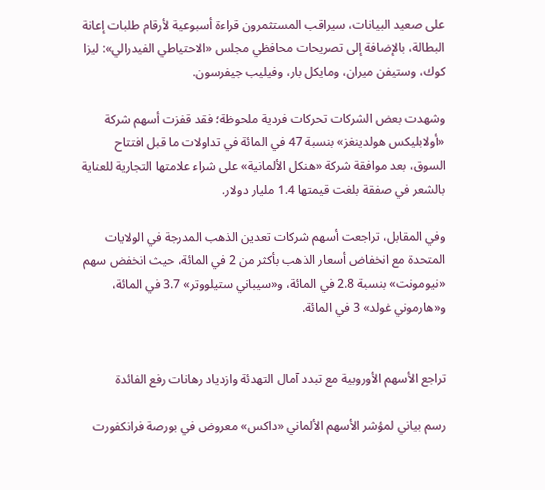على صعيد البيانات، سيراقب المستثمرون قراءة أسبوعية لأرقام طلبات إعانة البطالة، بالإضافة إلى تصريحات محافظي مجلس «الاحتياطي الفيدرالي»: ليزا كوك، وستيفن ميران، ومايكل بار، وفيليب جيفرسون.

وشهدت بعض الشركات تحركات فردية ملحوظة؛ فقد قفزت أسهم شركة «أولابليكس هولدينغز» بنسبة 47 في المائة في تداولات ما قبل افتتاح السوق، بعد موافقة شركة «هنكل الألمانية» على شراء علامتها التجارية للعناية بالشعر في صفقة بلغت قيمتها 1.4 مليار دولار.

وفي المقابل، تراجعت أسهم شركات تعدين الذهب المدرجة في الولايات المتحدة مع انخفاض أسعار الذهب بأكثر من 2 في المائة، حيث انخفض سهم «نيومونت» بنسبة 2.8 في المائة، و«سيباني ستيلووتر» 3.7 في المائة، و«هارموني غولد» 3 في المائة.


تراجع الأسهم الأوروبية مع تبدد آمال التهدئة وازدياد رهانات رفع الفائدة

رسم بياني لمؤشر الأسهم الألماني «داكس» معروض في بورصة فرانكفورت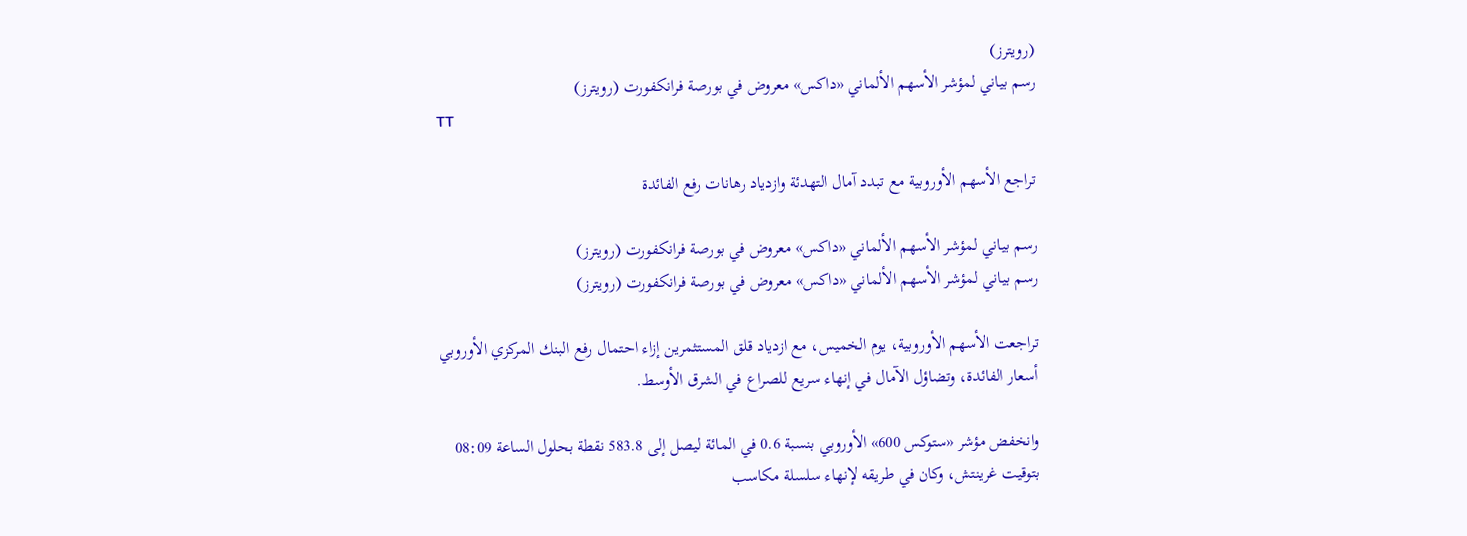(رويترز)
رسم بياني لمؤشر الأسهم الألماني «داكس» معروض في بورصة فرانكفورت (رويترز)
TT

تراجع الأسهم الأوروبية مع تبدد آمال التهدئة وازدياد رهانات رفع الفائدة

رسم بياني لمؤشر الأسهم الألماني «داكس» معروض في بورصة فرانكفورت (رويترز)
رسم بياني لمؤشر الأسهم الألماني «داكس» معروض في بورصة فرانكفورت (رويترز)

تراجعت الأسهم الأوروبية، يوم الخميس، مع ازدياد قلق المستثمرين إزاء احتمال رفع البنك المركزي الأوروبي أسعار الفائدة، وتضاؤل الآمال في إنهاء سريع للصراع في الشرق الأوسط.

وانخفض مؤشر «ستوكس 600» الأوروبي بنسبة 0.6 في المائة ليصل إلى 583.8 نقطة بحلول الساعة 08:09 بتوقيت غرينتش، وكان في طريقه لإنهاء سلسلة مكاسب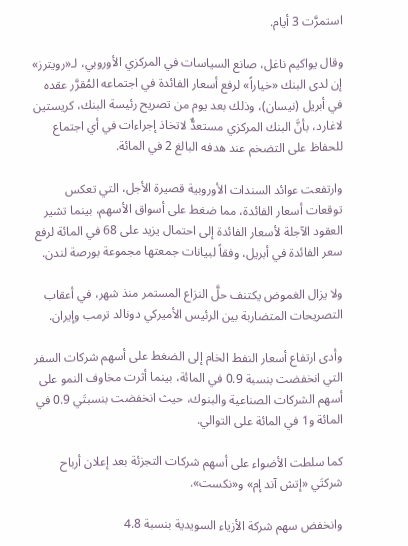استمرَّت 3 أيام.

وقال يواكيم ناغل، صانع السياسات في المركزي الأوروبي، لـ«رويترز» إن لدى البنك «خياراً» لرفع أسعار الفائدة في اجتماعه المُقرَّر عقده في أبريل (نيسان)، وذلك بعد يوم من تصريح رئيسة البنك، كريستين لاغارد، بأنَّ البنك المركزي مستعدٌّ لاتخاذ إجراءات في أي اجتماع للحفاظ على التضخم عند هدفه البالغ 2 في المائة.

وارتفعت عوائد السندات الأوروبية قصيرة الأجل، التي تعكس توقعات أسعار الفائدة، مما ضغط على أسواق الأسهم، بينما تشير العقود الآجلة لأسعار الفائدة إلى احتمال يزيد على 68 في المائة لرفع سعر الفائدة في أبريل، وفقاً لبيانات جمعتها مجموعة بورصة لندن.

ولا يزال الغموض يكتنف حلَّ النزاع المستمر منذ شهر، في أعقاب التصريحات المتضاربة بين الرئيس الأميركي دونالد ترمب وإيران.

وأدى ارتفاع أسعار النفط الخام إلى الضغط على أسهم شركات السفر التي انخفضت بنسبة 0.9 في المائة، بينما أثرت مخاوف النمو على أسهم الشركات الصناعية والبنوك، حيث انخفضت بنسبتَي 0.9 في المائة و1 في المائة على التوالي.

كما سلطت الأضواء على أسهم شركات التجزئة بعد إعلان أرباح شركتَي «إتش آند إم» و«نكست».

وانخفض سهم شركة الأزياء السويدية بنسبة 4.8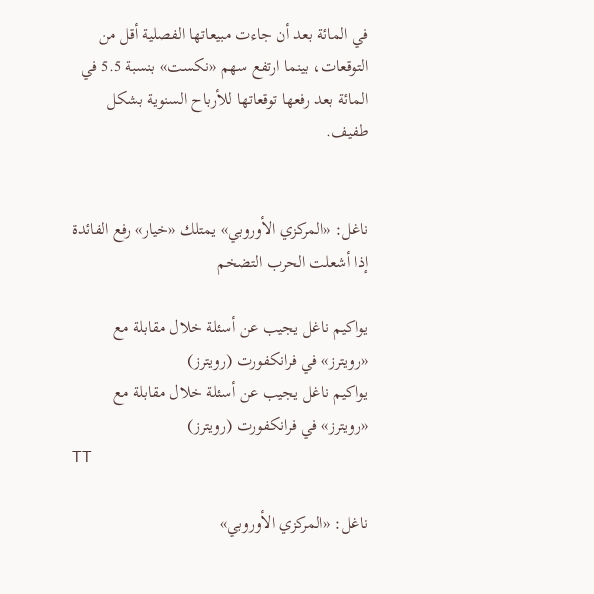في المائة بعد أن جاءت مبيعاتها الفصلية أقل من التوقعات، بينما ارتفع سهم «نكست» بنسبة 5.5 في المائة بعد رفعها توقعاتها للأرباح السنوية بشكل طفيف.


ناغل: «المركزي الأوروبي» يمتلك «خيار» رفع الفائدة إذا أشعلت الحرب التضخم

يواكيم ناغل يجيب عن أسئلة خلال مقابلة مع «رويترز» في فرانكفورت (رويترز)
يواكيم ناغل يجيب عن أسئلة خلال مقابلة مع «رويترز» في فرانكفورت (رويترز)
TT

ناغل: «المركزي الأوروبي»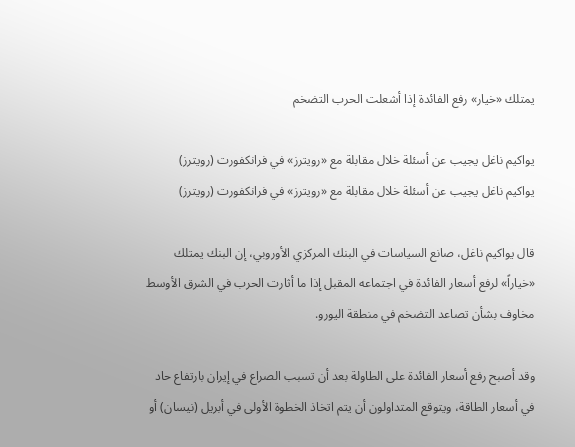يمتلك «خيار» رفع الفائدة إذا أشعلت الحرب التضخم

يواكيم ناغل يجيب عن أسئلة خلال مقابلة مع «رويترز» في فرانكفورت (رويترز)
يواكيم ناغل يجيب عن أسئلة خلال مقابلة مع «رويترز» في فرانكفورت (رويترز)

قال يواكيم ناغل، صانع السياسات في البنك المركزي الأوروبي، إن البنك يمتلك «خياراً» لرفع أسعار الفائدة في اجتماعه المقبل إذا ما أثارت الحرب في الشرق الأوسط مخاوف بشأن تصاعد التضخم في منطقة اليورو.

وقد أصبح رفع أسعار الفائدة على الطاولة بعد أن تسبب الصراع في إيران بارتفاع حاد في أسعار الطاقة، ويتوقع المتداولون أن يتم اتخاذ الخطوة الأولى في أبريل (نيسان) أو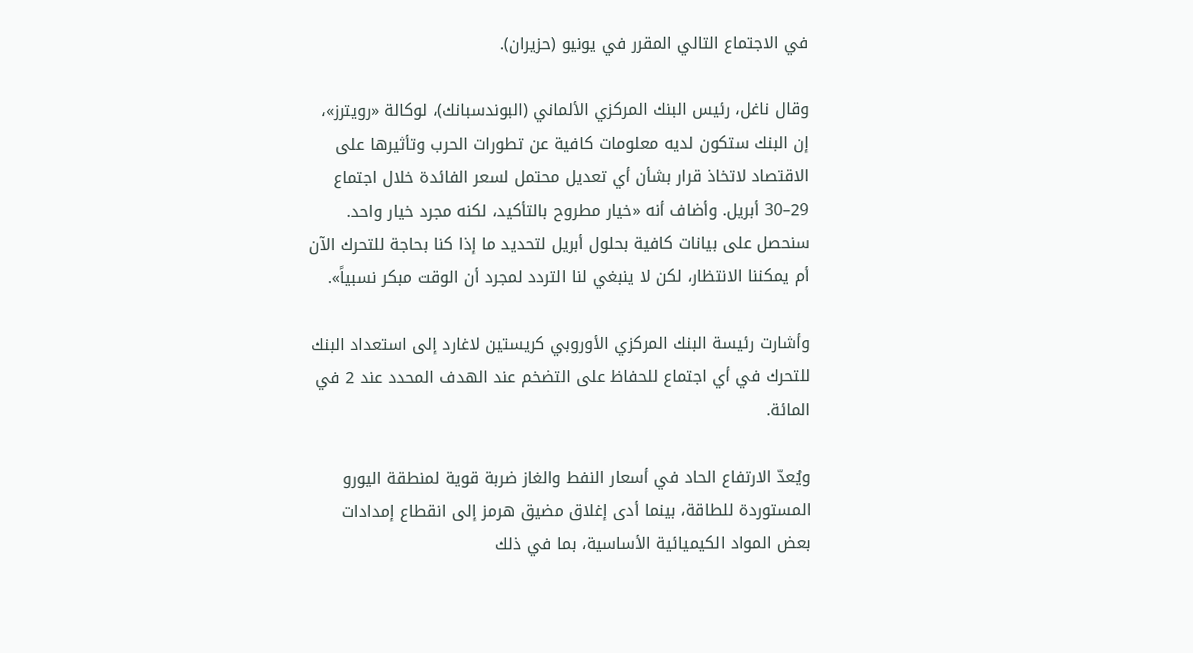في الاجتماع التالي المقرر في يونيو (حزيران).

وقال ناغل، رئيس البنك المركزي الألماني (البوندسبانك)، لوكالة «رويترز»، إن البنك ستكون لديه معلومات كافية عن تطورات الحرب وتأثيرها على الاقتصاد لاتخاذ قرار بشأن أي تعديل محتمل لسعر الفائدة خلال اجتماع 29–30 أبريل. وأضاف أنه «خيار مطروح بالتأكيد، لكنه مجرد خيار واحد. سنحصل على بيانات كافية بحلول أبريل لتحديد ما إذا كنا بحاجة للتحرك الآن أم يمكننا الانتظار، لكن لا ينبغي لنا التردد لمجرد أن الوقت مبكر نسبياً».

وأشارت رئيسة البنك المركزي الأوروبي كريستين لاغارد إلى استعداد البنك للتحرك في أي اجتماع للحفاظ على التضخم عند الهدف المحدد عند 2 في المائة.

ويُعدّ الارتفاع الحاد في أسعار النفط والغاز ضربة قوية لمنطقة اليورو المستوردة للطاقة، بينما أدى إغلاق مضيق هرمز إلى انقطاع إمدادات بعض المواد الكيميائية الأساسية، بما في ذلك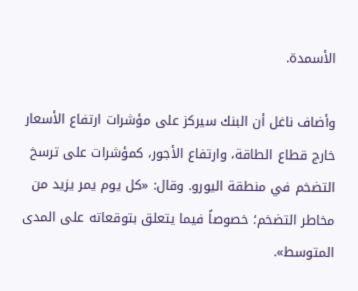الأسمدة.

وأضاف ناغل أن البنك سيركز على مؤشرات ارتفاع الأسعار خارج قطاع الطاقة، وارتفاع الأجور، كمؤشرات على ترسخ التضخم في منطقة اليورو. وقال: «كل يوم يمر يزيد من مخاطر التضخم؛ خصوصاً فيما يتعلق بتوقعاته على المدى المتوسط».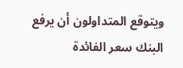ويتوقع المتداولون أن يرفع البنك سعر الفائدة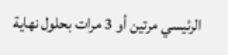الرئيسي مرتين أو 3 مرات بحلول نهاية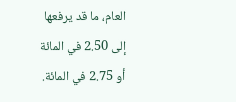العام، ما قد يرفعها إلى 2.50 في المائة أو 2.75 في المائة.